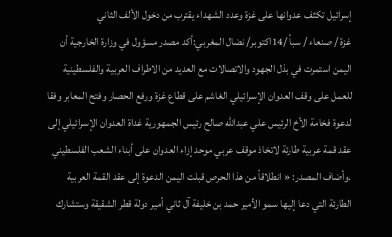إسرائيل تكثف عدوانها على غزة وعدد الشهداء يقترب من دخول الألف الثاني
غزة / صنعاء / سبأ /14اكتوبر/ نضال المغربي:أكد مصدر مسؤول في وزارة الخارجية أن اليمن استمرت في بذل الجهود والاتصالات مع العديد من الاطراف العربية والفلسطينية للعمل على وقف العدوان الإسرائيلي الغاشم على قطاع غزة ورفع الحصار وفتح المعابر وفقا لدعوة فخامة الأخ الرئيس علي عبدالله صالح رئيس الجمهورية غداة العدوان الإسرائيلي إلى عقد قمة عربية طارئة لاتخاذ موقف عربي موحد إزاء العدوان على أبناء الشعب الفلسطيني .وأضاف المصدر: « انطلاقاً من هذا الحرص قبلت اليمن الدعوة إلى عقد القمة العربية الطارئة التي دعا إليها سمو الأمير حمد بن خليفة آل ثاني أمير دولة قطر الشقيقة وستشارك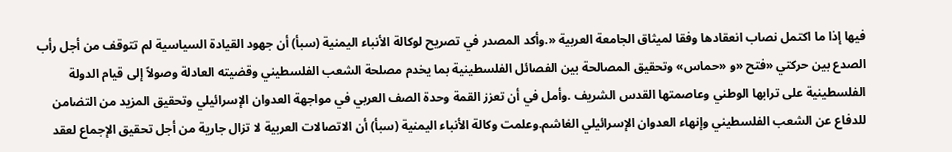فيها إذا ما اكتمل نصاب انعقادها وفقا لميثاق الجامعة العربية «.وأكد المصدر في تصريح لوكالة الأنباء اليمنية (سبأ) أن جهود القيادة السياسية لم تتوقف من أجل رأب الصدع بين حركتي «فتح «و «حماس» وتحقيق المصالحة بين الفصائل الفلسطينية بما يخدم مصلحة الشعب الفلسطيني وقضيته العادلة وصولاً إلى قيام الدولة الفلسطينية على ترابها الوطني وعاصمتها القدس الشريف .وأمل في أن تعزز القمة وحدة الصف العربي في مواجهة العدوان الإسرائيلي وتحقيق المزيد من التضامن للدفاع عن الشعب الفلسطيني وإنهاء العدوان الإسرائيلي الغاشم.وعلمت وكالة الأنباء اليمنية (سبأ) أن الاتصالات العربية لا تزال جارية من أجل تحقيق الإجماع لعقد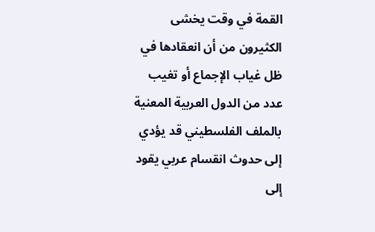القمة في وقت يخشى الكثيرون من أن انعقادها في ظل غياب الإجماع أو تغيب عدد من الدول العربية المعنية بالملف الفلسطيني قد يؤدي إلى حدوث انقسام عربي يقود إلى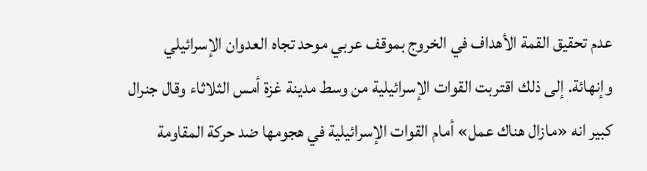عدم تحقيق القمة الأهداف في الخروج بموقف عربي موحد تجاه العدوان الإسرائيلي وإنهائة. إلى ذلك اقتربت القوات الإسرائيلية من وسط مدينة غزة أمس الثلاثاء وقال جنرال كبير انه «مازال هناك عمل» أمام القوات الإسرائيلية في هجومها ضد حركة المقاومة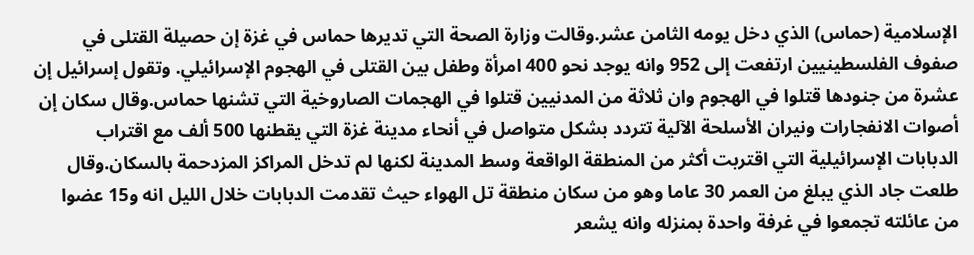الإسلامية (حماس) الذي دخل يومه الثامن عشر.وقالت وزارة الصحة التي تديرها حماس في غزة إن حصيلة القتلى في صفوف الفلسطينيين ارتفعت إلى 952 وانه يوجد نحو 400 امرأة وطفل بين القتلى في الهجوم الإسرائيلي. وتقول إسرائيل إن عشرة من جنودها قتلوا في الهجوم وان ثلاثة من المدنيين قتلوا في الهجمات الصاروخية التي تشنها حماس.وقال سكان إن أصوات الانفجارات ونيران الأسلحة الآلية تتردد بشكل متواصل في أنحاء مدينة غزة التي يقطنها 500 ألف مع اقتراب الدبابات الإسرائيلية التي اقتربت أكثر من المنطقة الواقعة وسط المدينة لكنها لم تدخل المراكز المزدحمة بالسكان.وقال طلعت جاد الذي يبلغ من العمر 30 عاما وهو من سكان منطقة تل الهواء حيث تقدمت الدبابات خلال الليل انه و15 عضوا من عائلته تجمعوا في غرفة واحدة بمنزله وانه يشعر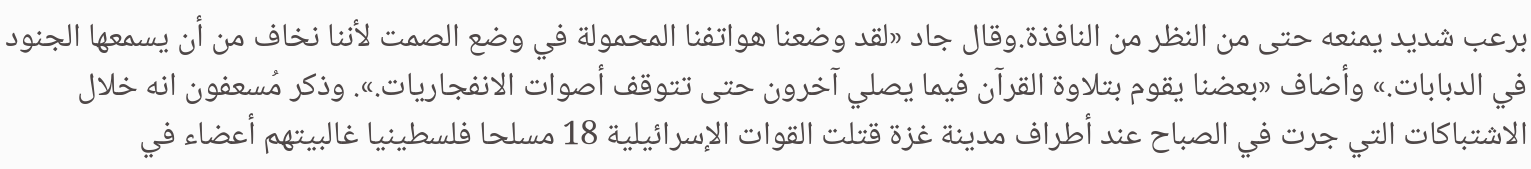برعب شديد يمنعه حتى من النظر من النافذة.وقال جاد «لقد وضعنا هواتفنا المحمولة في وضع الصمت لأننا نخاف من أن يسمعها الجنود في الدبابات.» وأضاف «بعضنا يقوم بتلاوة القرآن فيما يصلي آخرون حتى تتوقف أصوات الانفجاريات.». وذكر مُسعفون انه خلال الاشتباكات التي جرت في الصباح عند أطراف مدينة غزة قتلت القوات الإسرائيلية 18 مسلحا فلسطينيا غالبيتهم أعضاء في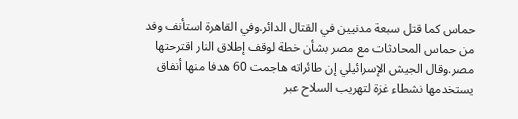حماس كما قتل سبعة مدنيين في القتال الدائر.وفي القاهرة استأنف وفد من حماس المحادثات مع مصر بشأن خطة لوقف إطلاق النار اقترحتها مصر.وقال الجيش الإسرائيلي إن طائراته هاجمت 60 هدفا منها أنفاق يستخدمها نشطاء غزة لتهريب السلاح عبر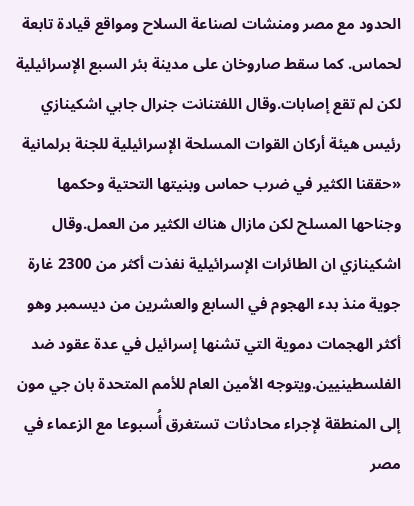الحدود مع مصر ومنشات لصناعة السلاح ومواقع قيادة تابعة لحماس. كما سقط صاروخان على مدينة بئر السبع الإسرائيلية لكن لم تقع إصابات.وقال اللفتنانت جنرال جابي اشكينازي رئيس هيئة أركان القوات المسلحة الإسرائيلية للجنة برلمانية «حققنا الكثير في ضرب حماس وبنيتها التحتية وحكمها وجناحها المسلح لكن مازال هناك الكثير من العمل.وقال اشكينازي ان الطائرات الإسرائيلية نفذت أكثر من 2300 غارة جوية منذ بدء الهجوم في السابع والعشرين من ديسمبر وهو أكثر الهجمات دموية التي تشنها إسرائيل في عدة عقود ضد الفلسطينيين.ويتوجه الأمين العام للأمم المتحدة بان جي مون إلى المنطقة لإجراء محادثات تستغرق أُسبوعا مع الزعماء في مصر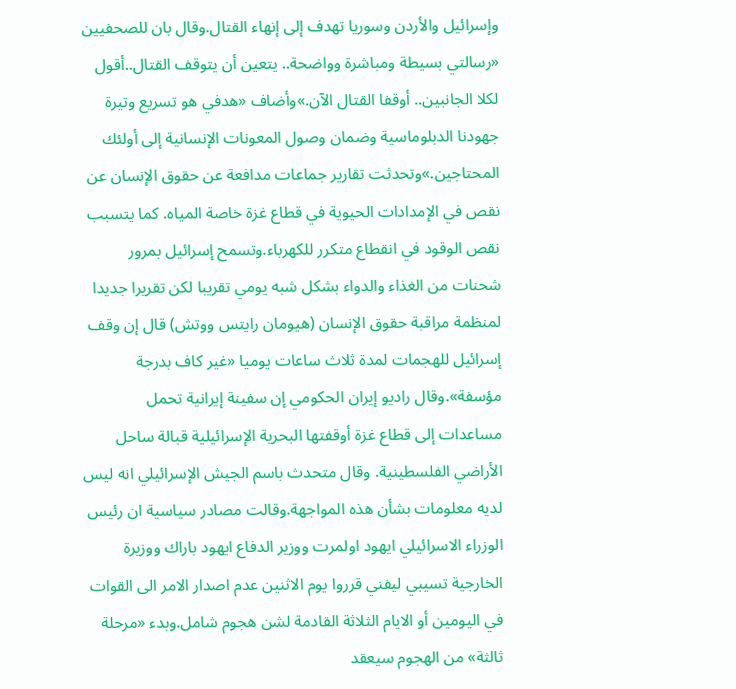وإسرائيل والأردن وسوريا تهدف إلى إنهاء القتال.وقال بان للصحفيين «رسالتي بسيطة ومباشرة وواضحة.. يتعين أن يتوقف القتال..أقول لكلا الجانبين.. أوقفا القتال الآن.»وأضاف «هدفي هو تسريع وتيرة جهودنا الدبلوماسية وضمان وصول المعونات الإنسانية إلى أولئك المحتاجين.»وتحدثت تقارير جماعات مدافعة عن حقوق الإنسان عن نقص في الإمدادات الحيوية في قطاع غزة خاصة المياه. كما يتسبب نقص الوقود في انقطاع متكرر للكهرباء.وتسمح إسرائيل بمرور شحنات من الغذاء والدواء بشكل شبه يومي تقريبا لكن تقريرا جديدا لمنظمة مراقبة حقوق الإنسان (هيومان رايتس ووتش) قال إن وقف إسرائيل للهجمات لمدة ثلاث ساعات يوميا «غير كاف بدرجة مؤسفة».وقال راديو إيران الحكومي إن سفينة إيرانية تحمل مساعدات إلى قطاع غزة أوقفتها البحرية الإسرائيلية قبالة ساحل الأراضي الفلسطينية. وقال متحدث باسم الجيش الإسرائيلي انه ليس لديه معلومات بشأن هذه المواجهة.وقالت مصادر سياسية ان رئيس الوزراء الاسرائيلي ايهود اولمرت ووزير الدفاع ايهود باراك ووزيرة الخارجية تسيبي ليفني قرروا يوم الاثنين عدم اصدار الامر الى القوات في اليومين أو الايام الثلاثة القادمة لشن هجوم شامل.وبدء «مرحلة ثالثة» من الهجوم سيعقد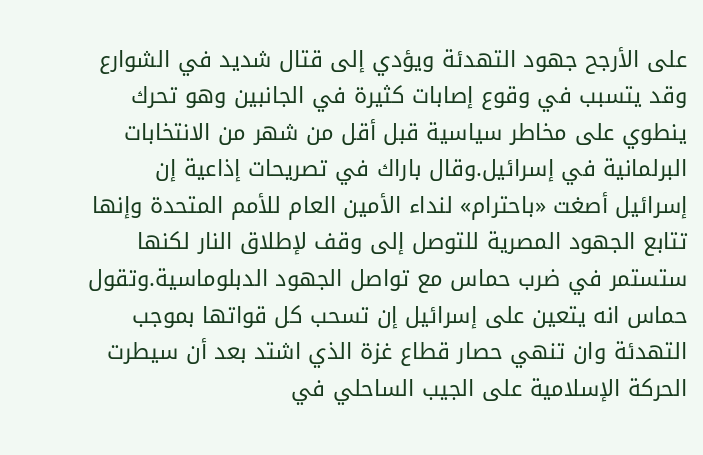على الأرجح جهود التهدئة ويؤدي إلى قتال شديد في الشوارع وقد يتسبب في وقوع إصابات كثيرة في الجانبين وهو تحرك ينطوي على مخاطر سياسية قبل أقل من شهر من الانتخابات البرلمانية في إسرائيل.وقال باراك في تصريحات إذاعية إن إسرائيل أصغت «باحترام» لنداء الأمين العام للأمم المتحدة وإنها تتابع الجهود المصرية للتوصل إلى وقف لإطلاق النار لكنها ستستمر في ضرب حماس مع تواصل الجهود الدبلوماسية.وتقول حماس انه يتعين على إسرائيل إن تسحب كل قواتها بموجب التهدئة وان تنهي حصار قطاع غزة الذي اشتد بعد أن سيطرت الحركة الإسلامية على الجيب الساحلي في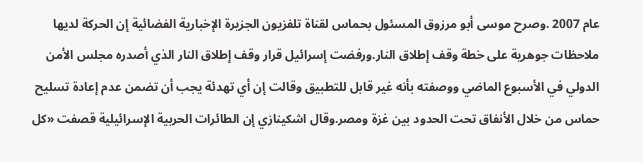عام 2007 .وصرح موسى أبو مرزوق المسئول بحماس لقناة تلفزيون الجزيرة الإخبارية الفضائية إن الحركة لديها ملاحظات جوهرية على خطة وقف إطلاق النار.ورفضت إسرائيل قرار وقف إطلاق النار الذي أصدره مجلس الأمن الدولي في الأسبوع الماضي ووصفته بأنه غير قابل للتطبيق وقالت إن أي تهدئة يجب أن تضمن عدم إعادة تسليح حماس من خلال الأنفاق تحت الحدود بين غزة ومصر.وقال اشكينازي إن الطائرات الحربية الإسرائيلية قصفت «كل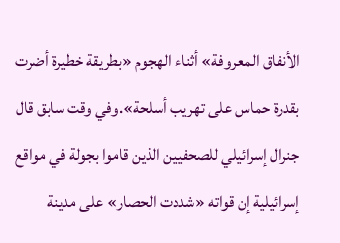الأنفاق المعروفة» أثناء الهجوم «بطريقة خطيرة أضرت بقدرة حماس على تهريب أسلحة».وفي وقت سابق قال جنرال إسرائيلي للصحفيين الذين قاموا بجولة في مواقع إسرائيلية إن قواته «شددت الحصار» على مدينة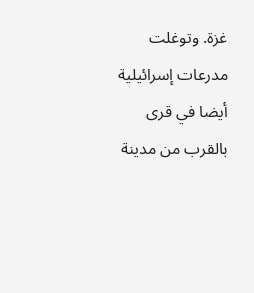غزة. وتوغلت مدرعات إسرائيلية أيضا في قرى بالقرب من مدينة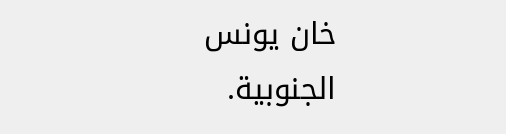خان يونس الجنوبية.